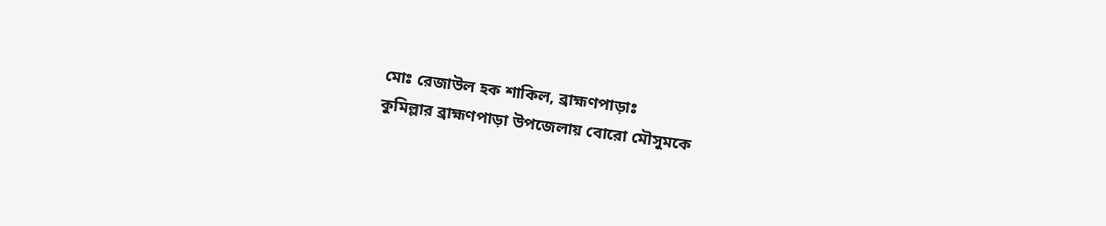মোঃ রেজাউল হক শাকিল, ব্রাহ্মণপাড়াঃ
কুমিল্লার ব্রাহ্মণপাড়া উপজেলায় বোরো মৌসুমকে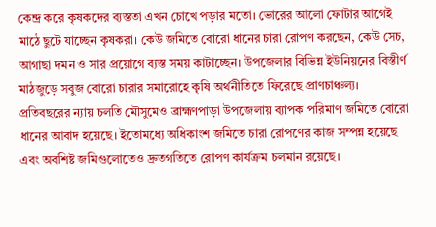কেন্দ্র করে কৃষকদের ব্যস্ততা এখন চোখে পড়ার মতো। ভোরের আলো ফোটার আগেই মাঠে ছুটে যাচ্ছেন কৃষকরা। কেউ জমিতে বোরো ধানের চারা রোপণ করছেন, কেউ সেচ, আগাছা দমন ও সার প্রয়োগে ব্যস্ত সময় কাটাচ্ছেন। উপজেলার বিভিন্ন ইউনিয়নের বিস্তীর্ণ মাঠজুড়ে সবুজ বোরো চারার সমারোহে কৃষি অর্থনীতিতে ফিরেছে প্রাণচাঞ্চল্য।
প্রতিবছরের ন্যায় চলতি মৌসুমেও ব্রাহ্মণপাড়া উপজেলায় ব্যাপক পরিমাণ জমিতে বোরো ধানের আবাদ হয়েছে। ইতোমধ্যে অধিকাংশ জমিতে চারা রোপণের কাজ সম্পন্ন হয়েছে এবং অবশিষ্ট জমিগুলোতেও দ্রুতগতিতে রোপণ কার্যক্রম চলমান রয়েছে।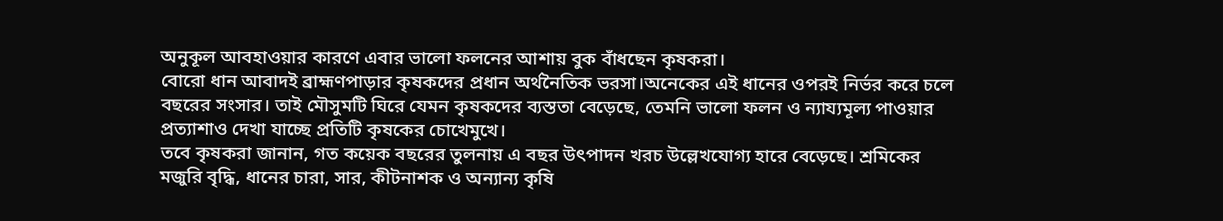অনুকূল আবহাওয়ার কারণে এবার ভালো ফলনের আশায় বুক বাঁধছেন কৃষকরা।
বোরো ধান আবাদই ব্রাহ্মণপাড়ার কৃষকদের প্রধান অর্থনৈতিক ভরসা।অনেকের এই ধানের ওপরই নির্ভর করে চলে বছরের সংসার। তাই মৌসুমটি ঘিরে যেমন কৃষকদের ব্যস্ততা বেড়েছে, তেমনি ভালো ফলন ও ন্যায্যমূল্য পাওয়ার প্রত্যাশাও দেখা যাচ্ছে প্রতিটি কৃষকের চোখেমুখে।
তবে কৃষকরা জানান, গত কয়েক বছরের তুলনায় এ বছর উৎপাদন খরচ উল্লেখযোগ্য হারে বেড়েছে। শ্রমিকের মজুরি বৃদ্ধি, ধানের চারা, সার, কীটনাশক ও অন্যান্য কৃষি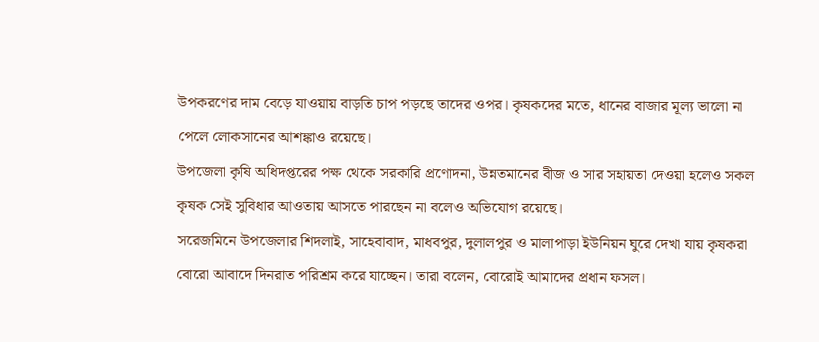উপকরণের দাম বেড়ে যাওয়ায় বাড়তি চাপ পড়ছে তাদের ওপর। কৃষকদের মতে, ধানের বাজার মূল্য ভালো না পেলে লোকসানের আশঙ্কাও রয়েছে।
উপজেলা কৃষি অধিদপ্তরের পক্ষ থেকে সরকারি প্রণোদনা, উন্নতমানের বীজ ও সার সহায়তা দেওয়া হলেও সকল কৃষক সেই সুবিধার আওতায় আসতে পারছেন না বলেও অভিযোগ রয়েছে।
সরেজমিনে উপজেলার শিদলাই, সাহেবাবাদ, মাধবপুর, দুলালপুর ও মালাপাড়া ইউনিয়ন ঘুরে দেখা যায় কৃষকরা বোরো আবাদে দিনরাত পরিশ্রম করে যাচ্ছেন। তারা বলেন, বোরোই আমাদের প্রধান ফসল।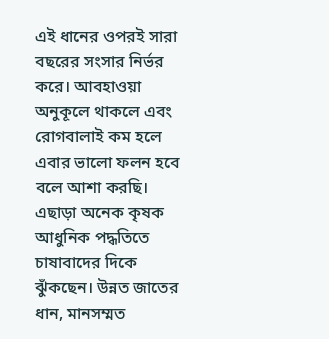এই ধানের ওপরই সারা বছরের সংসার নির্ভর করে। আবহাওয়া অনুকূলে থাকলে এবং রোগবালাই কম হলে এবার ভালো ফলন হবে বলে আশা করছি।
এছাড়া অনেক কৃষক আধুনিক পদ্ধতিতে চাষাবাদের দিকে ঝুঁকছেন। উন্নত জাতের ধান, মানসম্মত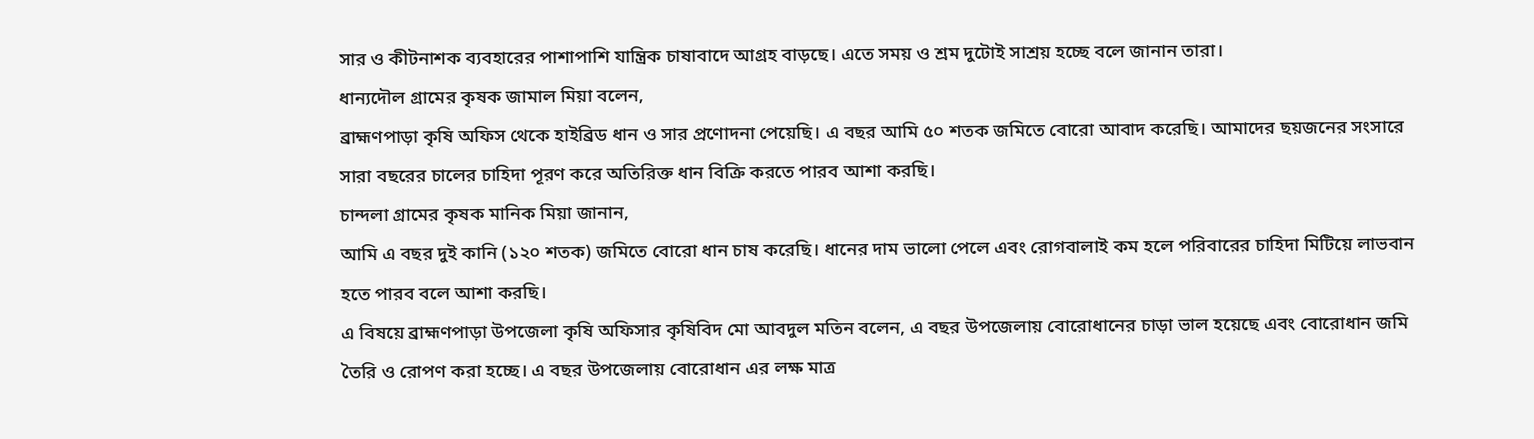সার ও কীটনাশক ব্যবহারের পাশাপাশি যান্ত্রিক চাষাবাদে আগ্রহ বাড়ছে। এতে সময় ও শ্রম দুটোই সাশ্রয় হচ্ছে বলে জানান তারা।
ধান্যদৌল গ্রামের কৃষক জামাল মিয়া বলেন,
ব্রাহ্মণপাড়া কৃষি অফিস থেকে হাইব্রিড ধান ও সার প্রণোদনা পেয়েছি। এ বছর আমি ৫০ শতক জমিতে বোরো আবাদ করেছি। আমাদের ছয়জনের সংসারে সারা বছরের চালের চাহিদা পূরণ করে অতিরিক্ত ধান বিক্রি করতে পারব আশা করছি।
চান্দলা গ্রামের কৃষক মানিক মিয়া জানান,
আমি এ বছর দুই কানি (১২০ শতক) জমিতে বোরো ধান চাষ করেছি। ধানের দাম ভালো পেলে এবং রোগবালাই কম হলে পরিবারের চাহিদা মিটিয়ে লাভবান হতে পারব বলে আশা করছি।
এ বিষয়ে ব্রাহ্মণপাড়া উপজেলা কৃষি অফিসার কৃষিবিদ মো আবদুল মতিন বলেন, এ বছর উপজেলায় বোরোধানের চাড়া ভাল হয়েছে এবং বোরোধান জমি তৈরি ও রোপণ করা হচ্ছে। এ বছর উপজেলায় বোরোধান এর লক্ষ মাত্র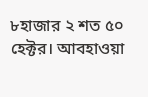৮হাজার ২ শত ৫০ হেক্টর। আবহাওয়া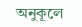অনুকূলে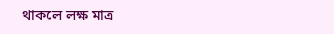থাকলে লক্ষ মাত্র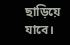ছাড়িয়ে যাবে।